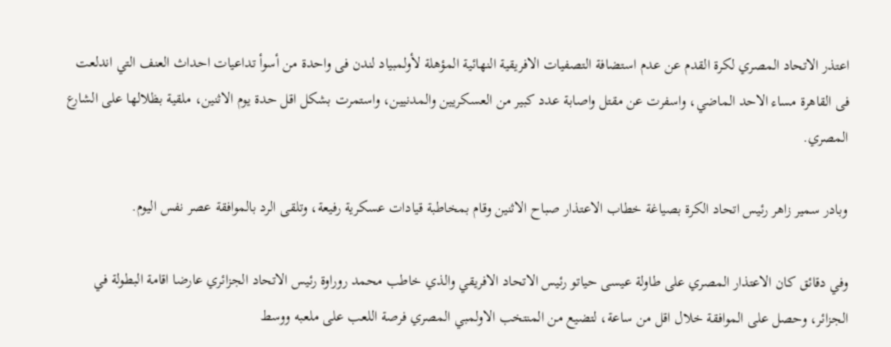اعتذر الاتحاد المصري لكرة القدم عن عدم استضافة التصفيات الافريقية النهائية المؤهلة لأولمبياد لندن فى واحدة من أسوأ تداعيات احداث العنف التي اندلعت فى القاهرة مساء الاحد الماضي، واسفرت عن مقتل واصابة عدد كبير من العسكريين والمدنيين، واستمرت بشكل اقل حدة يوم الاثنين، ملقية بظلالها على الشارع المصري.

وبادر سمير زاهر رئيس اتحاد الكرة بصياغة خطاب الاعتذار صباح الاثنين وقام بمخاطبة قيادات عسكرية رفيعة، وتلقى الرد بالموافقة عصر نفس اليوم.

وفي دقائق كان الاعتذار المصري على طاولة عيسى حياتو رئيس الاتحاد الافريقي والذي خاطب محمد روراوة رئيس الاتحاد الجزائري عارضا اقامة البطولة في الجزائر، وحصل على الموافقة خلال اقل من ساعة، لتضيع من المنتخب الاولمبي المصري فرصة اللعب على ملعبه ووسط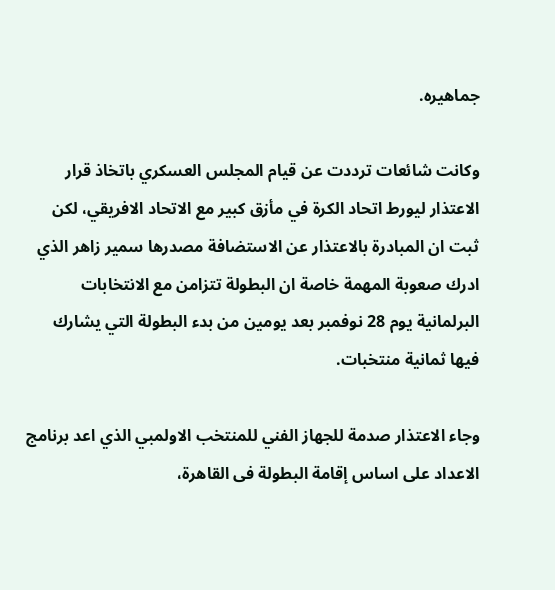جماهيره.

وكانت شائعات ترددت عن قيام المجلس العسكري باتخاذ قرار الاعتذار ليورط اتحاد الكرة في مأزق كبير مع الاتحاد الافريقي، لكن ثبت ان المبادرة بالاعتذار عن الاستضافة مصدرها سمير زاهر الذي ادرك صعوبة المهمة خاصة ان البطولة تتزامن مع الانتخابات البرلمانية يوم 28 نوفمبر بعد يومين من بدء البطولة التي يشارك فيها ثمانية منتخبات.

وجاء الاعتذار صدمة للجهاز الفني للمنتخب الاولمبي الذي اعد برنامج الاعداد على اساس إقامة البطولة فى القاهرة،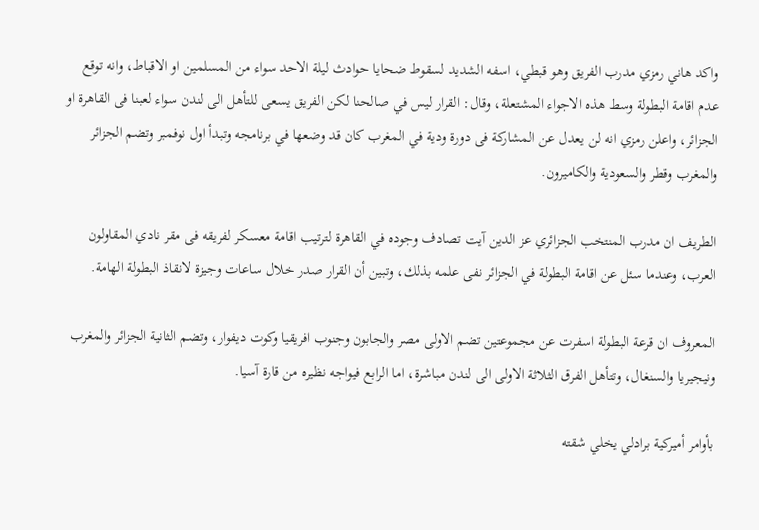واكد هاني رمزي مدرب الفريق وهو قبطي، اسفه الشديد لسقوط ضحايا حوادث ليلة الاحد سواء من المسلمين او الاقباط، وانه توقع عدم اقامة البطولة وسط هذه الاجواء المشتعلة، وقال: القرار ليس في صالحنا لكن الفريق يسعى للتأهل الى لندن سواء لعبنا فى القاهرة او الجزائر، واعلن رمزي انه لن يعدل عن المشاركة فى دورة ودية في المغرب كان قد وضعها في برنامجه وتبدأ اول نوفمبر وتضم الجزائر والمغرب وقطر والسعودية والكاميرون.

الطريف ان مدرب المنتخب الجزائري عز الدين آيت تصادف وجوده في القاهرة لترتيب اقامة معسكر لفريقه فى مقر نادي المقاولون العرب، وعندما سئل عن اقامة البطولة في الجزائر نفى علمه بذلك، وتبين أن القرار صدر خلال ساعات وجيزة لانقاذ البطولة الهامة.

المعروف ان قرعة البطولة اسفرت عن مجموعتين تضم الاولى مصر والجابون وجنوب افريقيا وكوت ديفوار، وتضم الثانية الجزائر والمغرب ونيجيريا والسنغال، وتتأهل الفرق الثلاثة الاولى الى لندن مباشرة، اما الرابع فيواجه نظيره من قارة آسيا.

بأوامر أميركية برادلي يخلي شقته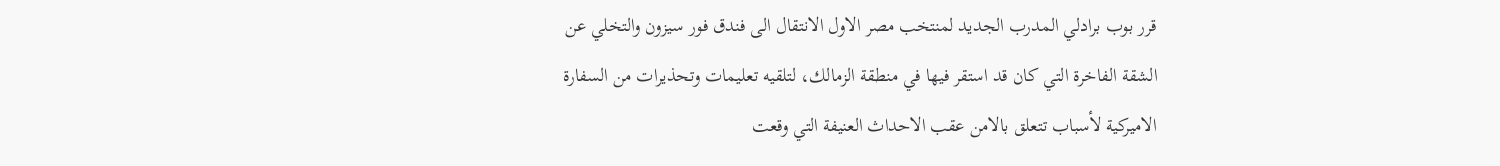قرر بوب برادلي المدرب الجديد لمنتخب مصر الاول الانتقال الى فندق فور سيزون والتخلي عن الشقة الفاخرة التي كان قد استقر فيها في منطقة الزمالك، لتلقيه تعليمات وتحذيرات من السفارة الاميركية لأسباب تتعلق بالامن عقب الاحداث العنيفة التي وقعت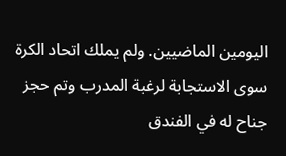اليومين الماضيين. ولم يملك اتحاد الكرة سوى الاستجابة لرغبة المدرب وتم حجز جناح له في الفندق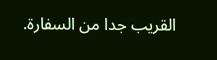القريب جدا من السفارة.